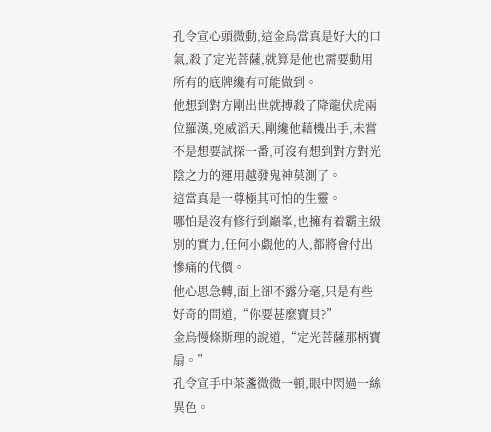孔令宣心頭微動,這金烏當真是好大的口氣,殺了定光菩薩,就算是他也需要動用所有的底牌纔有可能做到。
他想到對方剛出世就搏殺了降龍伏虎兩位羅漢,兇威滔天,剛纔他藉機出手,未嘗不是想要試探一番,可沒有想到對方對光陰之力的運用越發鬼神莫測了。
這當真是一尊極其可怕的生靈。
哪怕是沒有修行到巔峯,也擁有着霸主級別的實力,任何小覷他的人,都將會付出慘痛的代價。
他心思急轉,面上卻不露分毫,只是有些好奇的問道,“你要甚麼寶貝?”
金烏慢條斯理的說道,“定光菩薩那柄寶扇。”
孔令宣手中茶盞微微一頓,眼中閃過一絲異色。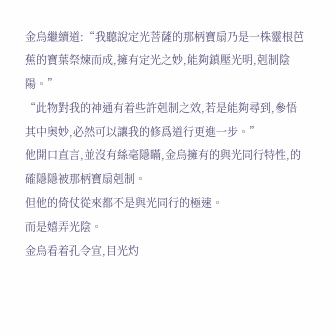金烏繼續道:“我聽說定光菩薩的那柄寶扇乃是一株靈根芭蕉的寶葉祭煉而成,擁有定光之妙,能夠鎮壓光明,剋制陰陽。”
“此物對我的神通有着些許剋制之效,若是能夠尋到,參悟其中奧妙,必然可以讓我的修爲道行更進一步。”
他開口直言,並沒有絲毫隱瞞,金烏擁有的與光同行特性,的確隱隱被那柄寶扇剋制。
但他的倚仗從來都不是與光同行的極速。
而是嬉弄光陰。
金烏看着孔令宣,目光灼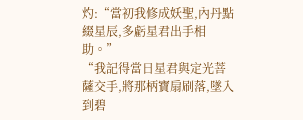灼:“當初我修成妖聖,內丹點綴星辰,多虧星君出手相助。”
“我記得當日星君與定光菩薩交手,將那柄寶扇刷落,墜入到碧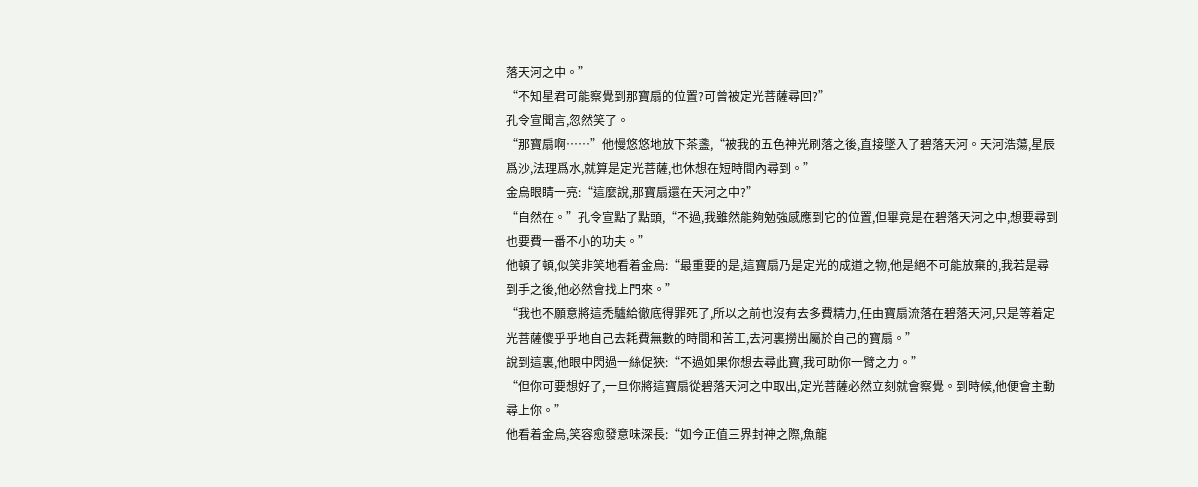落天河之中。”
“不知星君可能察覺到那寶扇的位置?可曾被定光菩薩尋回?”
孔令宣聞言,忽然笑了。
“那寶扇啊……”他慢悠悠地放下茶盞,“被我的五色神光刷落之後,直接墜入了碧落天河。天河浩蕩,星辰爲沙,法理爲水,就算是定光菩薩,也休想在短時間內尋到。”
金烏眼睛一亮:“這麼說,那寶扇還在天河之中?”
“自然在。”孔令宣點了點頭,“不過,我雖然能夠勉強感應到它的位置,但畢竟是在碧落天河之中,想要尋到也要費一番不小的功夫。”
他頓了頓,似笑非笑地看着金烏:“最重要的是,這寶扇乃是定光的成道之物,他是絕不可能放棄的,我若是尋到手之後,他必然會找上門來。”
“我也不願意將這禿驢給徹底得罪死了,所以之前也沒有去多費精力,任由寶扇流落在碧落天河,只是等着定光菩薩傻乎乎地自己去耗費無數的時間和苦工,去河裏撈出屬於自己的寶扇。”
說到這裏,他眼中閃過一絲促狹:“不過如果你想去尋此寶,我可助你一臂之力。”
“但你可要想好了,一旦你將這寶扇從碧落天河之中取出,定光菩薩必然立刻就會察覺。到時候,他便會主動尋上你。”
他看着金烏,笑容愈發意味深長:“如今正值三界封神之際,魚龍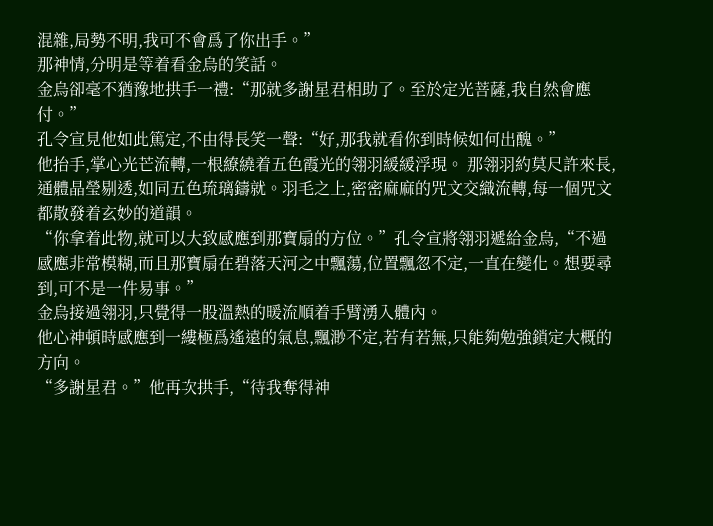混雜,局勢不明,我可不會爲了你出手。”
那神情,分明是等着看金烏的笑話。
金烏卻毫不猶豫地拱手一禮:“那就多謝星君相助了。至於定光菩薩,我自然會應付。”
孔令宣見他如此篤定,不由得長笑一聲:“好,那我就看你到時候如何出醜。”
他抬手,掌心光芒流轉,一根繚繞着五色霞光的翎羽緩緩浮現。 那翎羽約莫尺許來長,通體晶瑩剔透,如同五色琉璃鑄就。羽毛之上,密密麻麻的咒文交織流轉,每一個咒文都散發着玄妙的道韻。
“你拿着此物,就可以大致感應到那寶扇的方位。”孔令宣將翎羽遞給金烏,“不過感應非常模糊,而且那寶扇在碧落天河之中飄蕩,位置飄忽不定,一直在變化。想要尋到,可不是一件易事。”
金烏接過翎羽,只覺得一股溫熱的暖流順着手臂湧入體內。
他心神頓時感應到一縷極爲遙遠的氣息,飄渺不定,若有若無,只能夠勉強鎖定大概的方向。
“多謝星君。”他再次拱手,“待我奪得神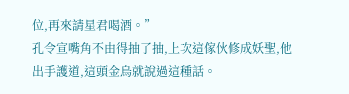位,再來請星君喝酒。”
孔令宣嘴角不由得抽了抽,上次這傢伙修成妖聖,他出手護道,這頭金烏就說過這種話。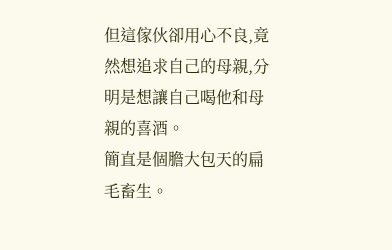但這傢伙卻用心不良,竟然想追求自己的母親,分明是想讓自己喝他和母親的喜酒。
簡直是個膽大包天的扁毛畜生。